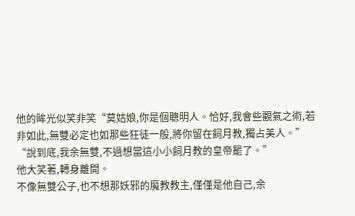他的眸光似笑非笑“莫姑娘,你是個聰明人。恰好,我會些觀氣之術,若非如此,無雙必定也如那些狂徒一般,將你留在飼月教,獨占美人。”
“說到底,我余無雙,不過想當這小小飼月教的皇帝罷了。”
他大笑著,轉身離開。
不像無雙公子,也不想那妖邪的魔教教主,僅僅是他自己,余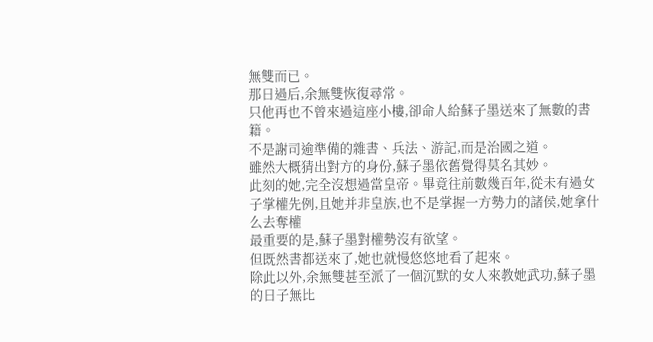無雙而已。
那日過后,余無雙恢復尋常。
只他再也不曾來過這座小樓,卻命人給蘇子墨送來了無數的書籍。
不是謝司逾準備的雜書、兵法、游記,而是治國之道。
雖然大概猜出對方的身份,蘇子墨依舊覺得莫名其妙。
此刻的她,完全沒想過當皇帝。畢竟往前數幾百年,從未有過女子掌權先例,且她并非皇族,也不是掌握一方勢力的諸侯,她拿什么去奪權
最重要的是,蘇子墨對權勢沒有欲望。
但既然書都送來了,她也就慢悠悠地看了起來。
除此以外,余無雙甚至派了一個沉默的女人來教她武功,蘇子墨的日子無比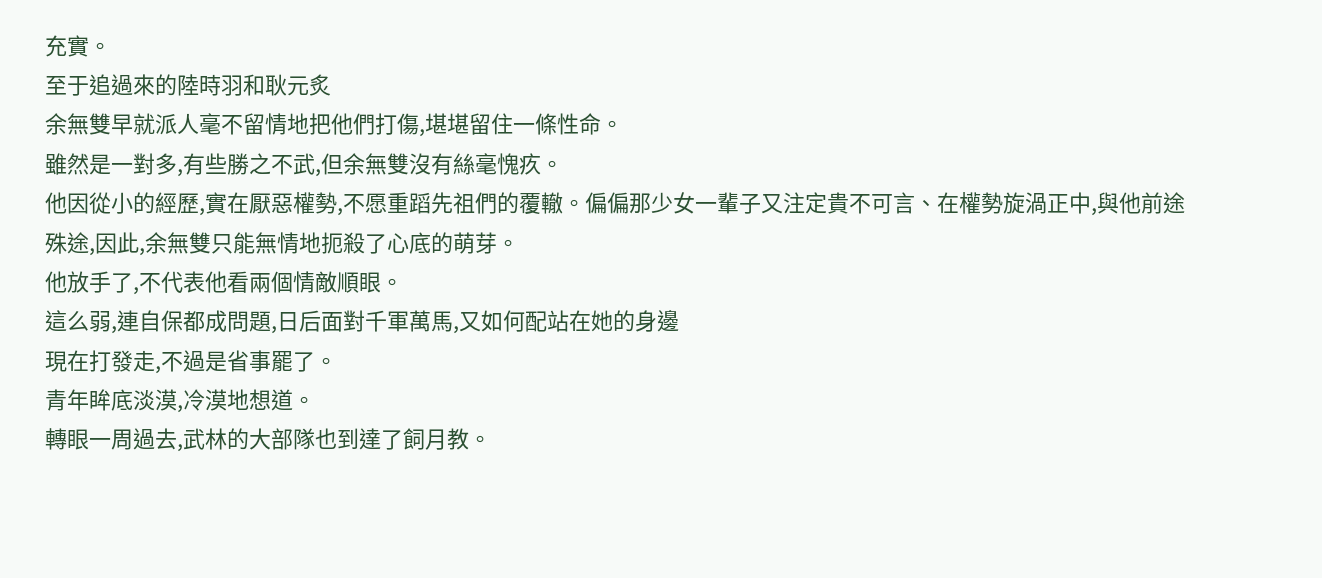充實。
至于追過來的陸時羽和耿元炙
余無雙早就派人毫不留情地把他們打傷,堪堪留住一條性命。
雖然是一對多,有些勝之不武,但余無雙沒有絲毫愧疚。
他因從小的經歷,實在厭惡權勢,不愿重蹈先祖們的覆轍。偏偏那少女一輩子又注定貴不可言、在權勢旋渦正中,與他前途殊途,因此,余無雙只能無情地扼殺了心底的萌芽。
他放手了,不代表他看兩個情敵順眼。
這么弱,連自保都成問題,日后面對千軍萬馬,又如何配站在她的身邊
現在打發走,不過是省事罷了。
青年眸底淡漠,冷漠地想道。
轉眼一周過去,武林的大部隊也到達了飼月教。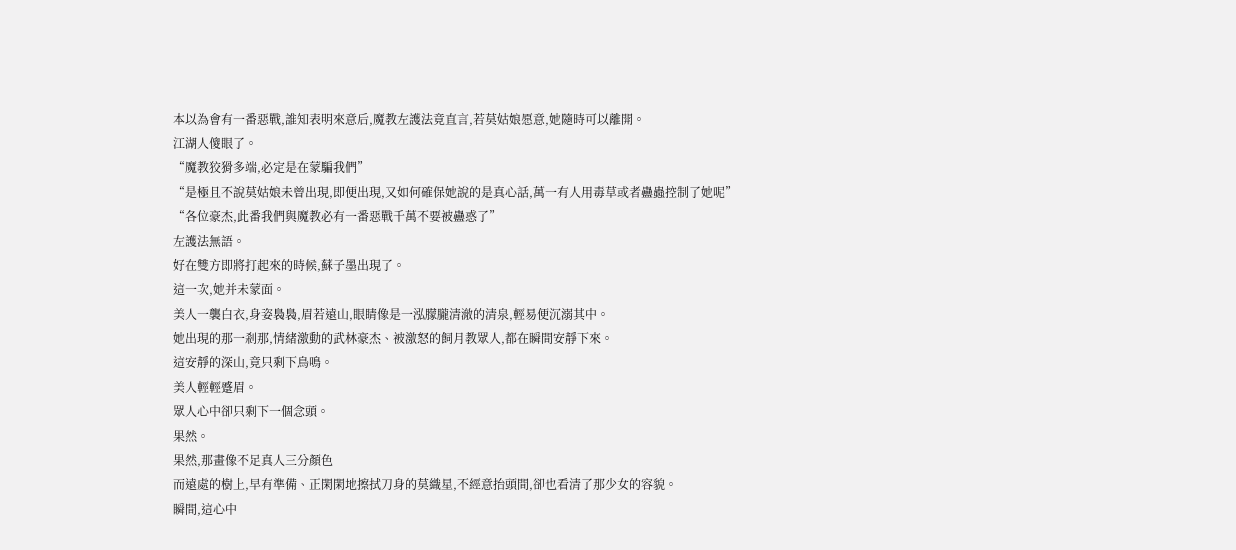本以為會有一番惡戰,誰知表明來意后,魔教左護法竟直言,若莫姑娘愿意,她隨時可以離開。
江湖人傻眼了。
“魔教狡猾多端,必定是在蒙騙我們”
“是極且不說莫姑娘未曾出現,即便出現,又如何確保她說的是真心話,萬一有人用毒草或者蠱蟲控制了她呢”
“各位豪杰,此番我們與魔教必有一番惡戰千萬不要被蠱惑了”
左護法無語。
好在雙方即將打起來的時候,蘇子墨出現了。
這一次,她并未蒙面。
美人一襲白衣,身姿裊裊,眉若遠山,眼睛像是一泓朦朧清澈的清泉,輕易便沉溺其中。
她出現的那一剎那,情緒激動的武林豪杰、被激怒的飼月教眾人,都在瞬間安靜下來。
這安靜的深山,竟只剩下鳥鳴。
美人輕輕蹙眉。
眾人心中卻只剩下一個念頭。
果然。
果然,那畫像不足真人三分顏色
而遠處的樹上,早有準備、正閑閑地擦拭刀身的莫織星,不經意抬頭間,卻也看清了那少女的容貌。
瞬間,這心中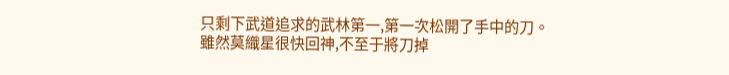只剩下武道追求的武林第一,第一次松開了手中的刀。
雖然莫織星很快回神,不至于將刀掉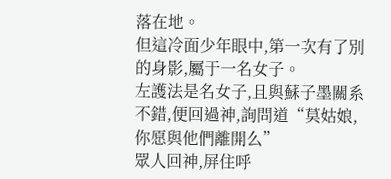落在地。
但這冷面少年眼中,第一次有了別的身影,屬于一名女子。
左護法是名女子,且與蘇子墨關系不錯,便回過神,詢問道“莫姑娘,你愿與他們離開么”
眾人回神,屏住呼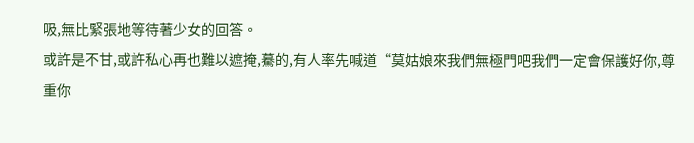吸,無比緊張地等待著少女的回答。
或許是不甘,或許私心再也難以遮掩,驀的,有人率先喊道“莫姑娘來我們無極門吧我們一定會保護好你,尊重你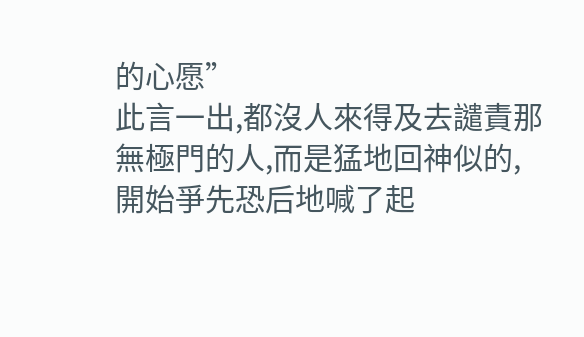的心愿”
此言一出,都沒人來得及去譴責那無極門的人,而是猛地回神似的,開始爭先恐后地喊了起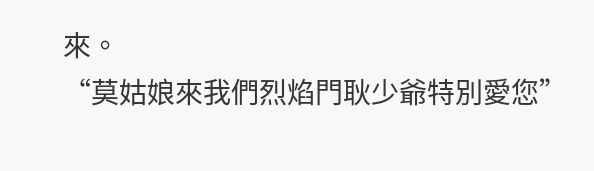來。
“莫姑娘來我們烈焰門耿少爺特別愛您”